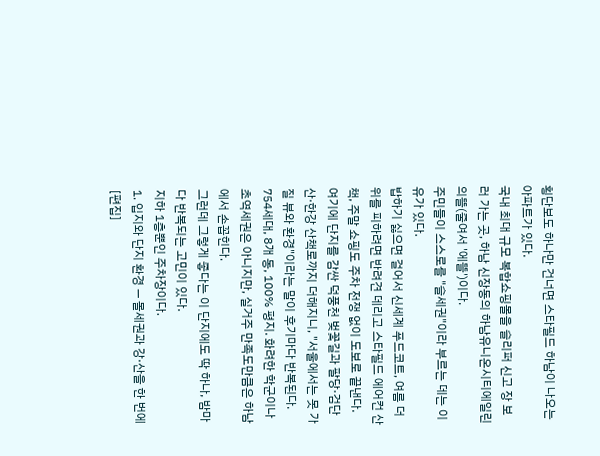횡단보도 하나만 건너면 스타필드 하남이 나오는 아파트가 있다.
국내 최대 규모 복합쇼핑몰을 슬리퍼 신고 장 보러 가는 곳, 하남 신장동의 하남유니온시티에일린의뜰(줄여서 '에뜰')이다.
주민들이 스스로를 "슬세권"이라 부르는 데는 이유가 있다.
밥하기 싫으면 걸어서 신세계 푸드코트, 여름 더위를 피하려면 반려견 데리고 스타필드 에어컨 산책, 주말 쇼핑도 주차 전쟁 없이 도보로 끝낸다.
여기에 단지를 감싼 덕풍천 벚꽃길과 팔당·검단산·한강 산책로까지 더해지니, "서울에서는 못 가질 뷰와 환경"이라는 말이 후기마다 반복된다.
754세대, 8개 동, 100% 평지. 화려한 학군이나 초역세권은 아니지만, 실거주 만족도만큼은 하남에서 손꼽힌다.
그런데 그렇게 좋다는 이 단지에도 딱 하나, 밤마다 반복되는 고민이 있다.
지하 1층뿐인 주차장이다.
1. 입지와 단지 환경 — 몰세권과 강·산을 한 번에[편집]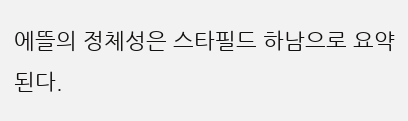에뜰의 정체성은 스타필드 하남으로 요약된다.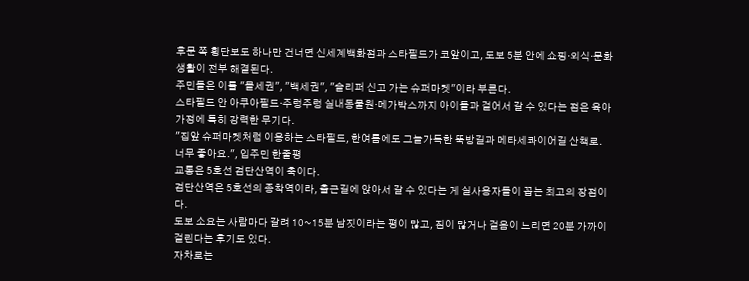후문 쪽 횡단보도 하나만 건너면 신세계백화점과 스타필드가 코앞이고, 도보 5분 안에 쇼핑·외식·문화생활이 전부 해결된다.
주민들은 이를 "몰세권", "백세권", "슬리퍼 신고 가는 슈퍼마켓"이라 부른다.
스타필드 안 아쿠아필드·주렁주렁 실내동물원·메가박스까지 아이들과 걸어서 갈 수 있다는 점은 육아 가정에 특히 강력한 무기다.
"집앞 슈퍼마켓처럼 이용하는 스타필드, 한여름에도 그늘가득한 뚝방길과 메타세콰이어길 산책로. 너무 좋아요.", 입주민 한줄평
교통은 5호선 검단산역이 축이다.
검단산역은 5호선의 종착역이라, 출근길에 앉아서 갈 수 있다는 게 실사용자들이 꼽는 최고의 장점이다.
도보 소요는 사람마다 갈려 10~15분 남짓이라는 평이 많고, 짐이 많거나 걸음이 느리면 20분 가까이 걸린다는 후기도 있다.
자차로는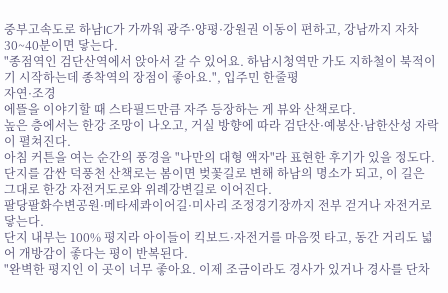중부고속도로 하남IC가 가까워 광주·양평·강원권 이동이 편하고, 강남까지 자차 30~40분이면 닿는다.
"종점역인 검단산역에서 앉아서 갈 수 있어요. 하남시청역만 가도 지하철이 북적이기 시작하는데 종착역의 장점이 좋아요.", 입주민 한줄평
자연·조경
에뜰을 이야기할 때 스타필드만큼 자주 등장하는 게 뷰와 산책로다.
높은 층에서는 한강 조망이 나오고, 거실 방향에 따라 검단산·예봉산·남한산성 자락이 펼쳐진다.
아침 커튼을 여는 순간의 풍경을 "나만의 대형 액자"라 표현한 후기가 있을 정도다.
단지를 감싼 덕풍천 산책로는 봄이면 벚꽃길로 변해 하남의 명소가 되고, 이 길은 그대로 한강 자전거도로와 위례강변길로 이어진다.
팔당팔화수변공원·메타세콰이어길·미사리 조정경기장까지 전부 걷거나 자전거로 닿는다.
단지 내부는 100% 평지라 아이들이 킥보드·자전거를 마음껏 타고, 동간 거리도 넓어 개방감이 좋다는 평이 반복된다.
"완벽한 평지인 이 곳이 너무 좋아요. 이제 조금이라도 경사가 있거나 경사를 단차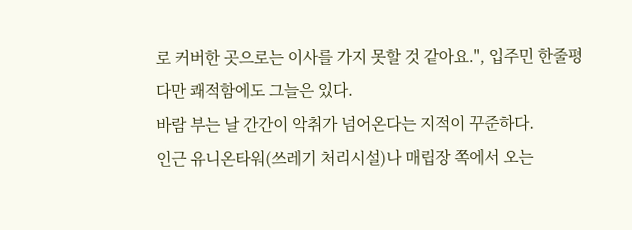로 커버한 곳으로는 이사를 가지 못할 것 같아요.", 입주민 한줄평
다만 쾌적함에도 그늘은 있다.
바람 부는 날 간간이 악취가 넘어온다는 지적이 꾸준하다.
인근 유니온타워(쓰레기 처리시설)나 매립장 쪽에서 오는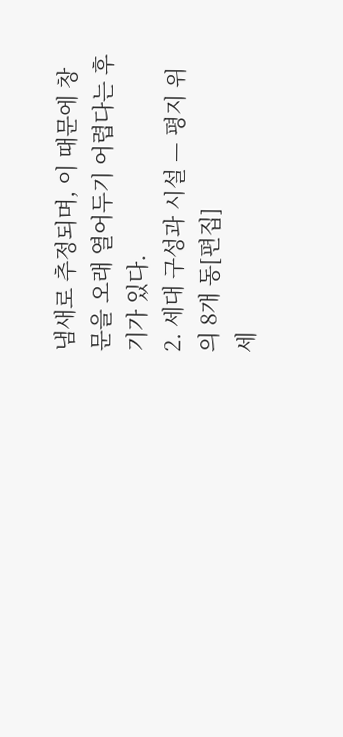냄새로 추정되며, 이 때문에 창문을 오래 열어두기 어렵다는 후기가 있다.
2. 세대 구성과 시설 — 평지 위의 8개 동[편집]
세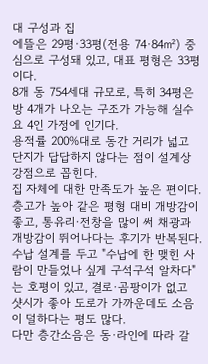대 구성과 집
에뜰은 29평·33평(전용 74·84㎡) 중심으로 구성돼 있고, 대표 평형은 33평이다.
8개 동 754세대 규모로, 특히 34평은 방 4개가 나오는 구조가 가능해 실수요 4인 가정에 인기다.
용적률 200%대로 동간 거리가 넓고 단지가 답답하지 않다는 점이 설계상 강점으로 꼽힌다.
집 자체에 대한 만족도가 높은 편이다.
층고가 높아 같은 평형 대비 개방감이 좋고, 통유리·전창을 많이 써 채광과 개방감이 뛰어나다는 후기가 반복된다.
수납 설계를 두고 "수납에 한 맺힌 사람이 만들었나 싶게 구석구석 알차다"는 호평이 있고, 결로·곰팡이가 없고 샷시가 좋아 도로가 가까운데도 소음이 덜하다는 평도 많다.
다만 층간소음은 동·라인에 따라 갈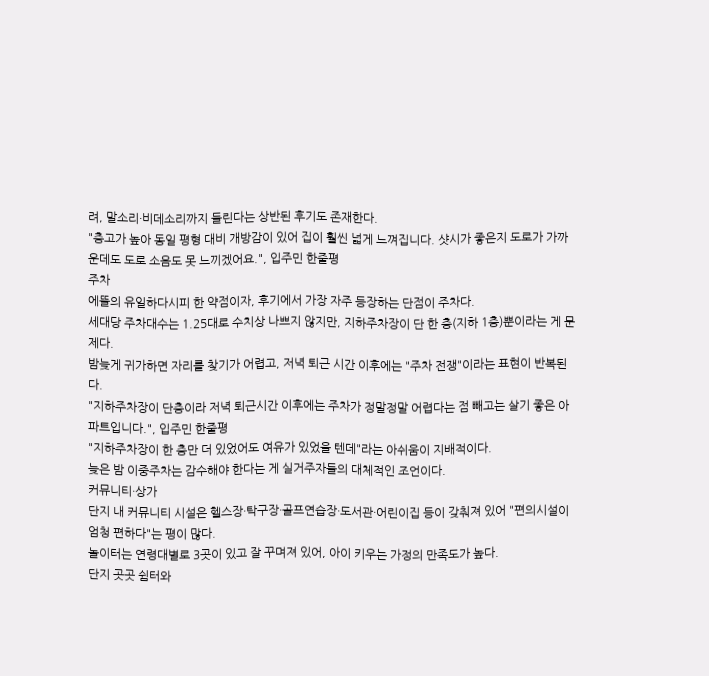려, 말소리·비데소리까지 들린다는 상반된 후기도 존재한다.
"층고가 높아 동일 평형 대비 개방감이 있어 집이 훨씬 넓게 느껴집니다. 샷시가 좋은지 도로가 가까운데도 도로 소음도 못 느끼겠어요.", 입주민 한줄평
주차
에뜰의 유일하다시피 한 약점이자, 후기에서 가장 자주 등장하는 단점이 주차다.
세대당 주차대수는 1.25대로 수치상 나쁘지 않지만, 지하주차장이 단 한 층(지하 1층)뿐이라는 게 문제다.
밤늦게 귀가하면 자리를 찾기가 어렵고, 저녁 퇴근 시간 이후에는 "주차 전쟁"이라는 표현이 반복된다.
"지하주차장이 단층이라 저녁 퇴근시간 이후에는 주차가 정말정말 어렵다는 점 빼고는 살기 좋은 아파트입니다.", 입주민 한줄평
"지하주차장이 한 층만 더 있었어도 여유가 있었을 텐데"라는 아쉬움이 지배적이다.
늦은 밤 이중주차는 감수해야 한다는 게 실거주자들의 대체적인 조언이다.
커뮤니티·상가
단지 내 커뮤니티 시설은 헬스장·탁구장·골프연습장·도서관·어린이집 등이 갖춰져 있어 "편의시설이 엄청 편하다"는 평이 많다.
놀이터는 연령대별로 3곳이 있고 잘 꾸며져 있어, 아이 키우는 가정의 만족도가 높다.
단지 곳곳 쉼터와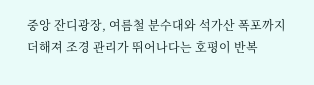중앙 잔디광장, 여름철 분수대와 석가산 폭포까지 더해져 조경 관리가 뛰어나다는 호평이 반복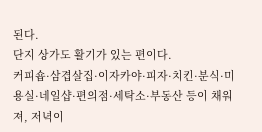된다.
단지 상가도 활기가 있는 편이다.
커피숍·삼겹살집·이자카야·피자·치킨·분식·미용실·네일샵·편의점·세탁소·부동산 등이 채워져, 저녁이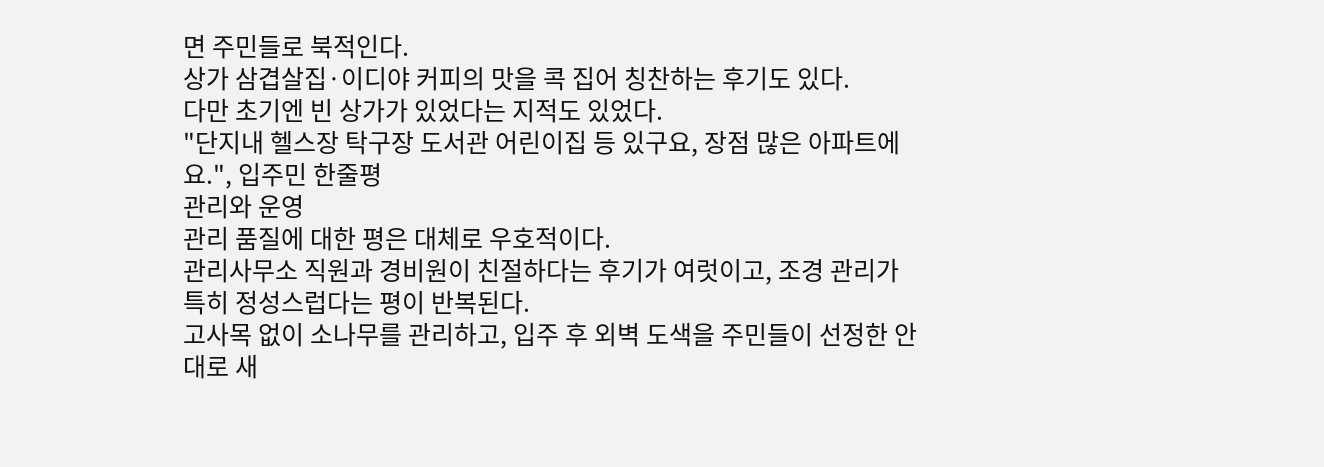면 주민들로 북적인다.
상가 삼겹살집·이디야 커피의 맛을 콕 집어 칭찬하는 후기도 있다.
다만 초기엔 빈 상가가 있었다는 지적도 있었다.
"단지내 헬스장 탁구장 도서관 어린이집 등 있구요, 장점 많은 아파트에요.", 입주민 한줄평
관리와 운영
관리 품질에 대한 평은 대체로 우호적이다.
관리사무소 직원과 경비원이 친절하다는 후기가 여럿이고, 조경 관리가 특히 정성스럽다는 평이 반복된다.
고사목 없이 소나무를 관리하고, 입주 후 외벽 도색을 주민들이 선정한 안대로 새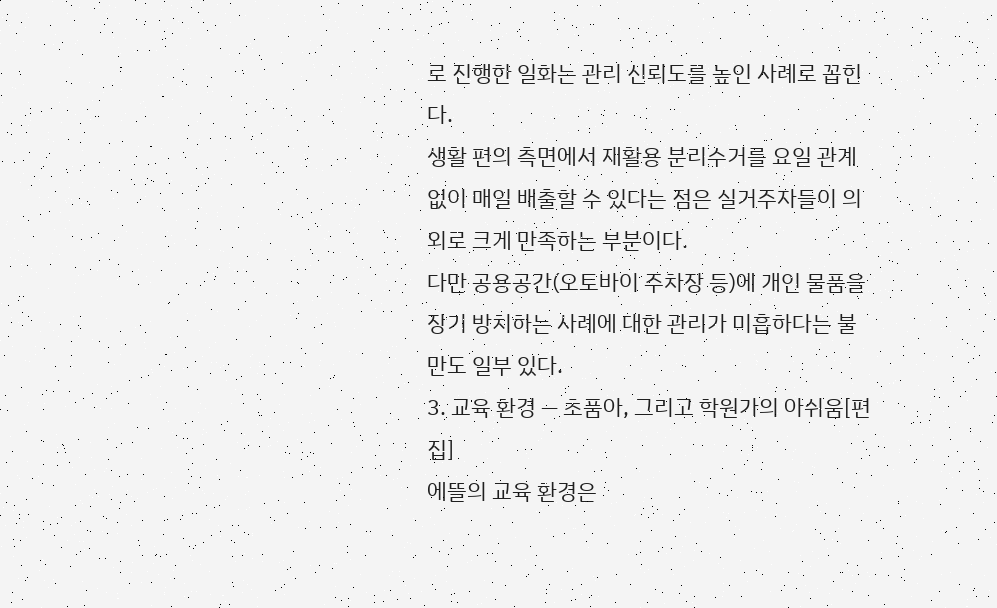로 진행한 일화는 관리 신뢰도를 높인 사례로 꼽힌다.
생활 편의 측면에서 재활용 분리수거를 요일 관계없이 매일 배출할 수 있다는 점은 실거주자들이 의외로 크게 만족하는 부분이다.
다만 공용공간(오토바이 주차장 등)에 개인 물품을 장기 방치하는 사례에 대한 관리가 미흡하다는 불만도 일부 있다.
3. 교육 환경 — 초품아, 그리고 학원가의 아쉬움[편집]
에뜰의 교육 환경은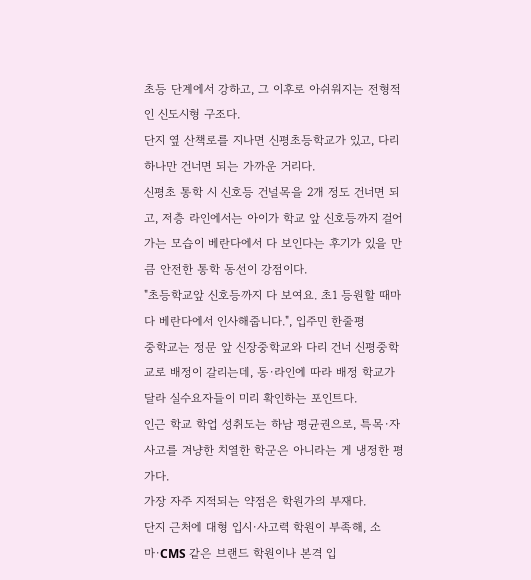초등 단계에서 강하고, 그 이후로 아쉬워지는 전형적인 신도시형 구조다.
단지 옆 산책로를 지나면 신평초등학교가 있고, 다리 하나만 건너면 되는 가까운 거리다.
신평초 통학 시 신호등 건널목을 2개 정도 건너면 되고, 저층 라인에서는 아이가 학교 앞 신호등까지 걸어가는 모습이 베란다에서 다 보인다는 후기가 있을 만큼 안전한 통학 동선이 강점이다.
"초등학교앞 신호등까지 다 보여요. 초1 등원할 때마다 베란다에서 인사해줍니다.", 입주민 한줄평
중학교는 정문 앞 신장중학교와 다리 건너 신평중학교로 배정이 갈리는데, 동·라인에 따라 배정 학교가 달라 실수요자들이 미리 확인하는 포인트다.
인근 학교 학업 성취도는 하남 평균권으로, 특목·자사고를 겨냥한 치열한 학군은 아니라는 게 냉정한 평가다.
가장 자주 지적되는 약점은 학원가의 부재다.
단지 근처에 대형 입시·사고력 학원이 부족해, 소마·CMS 같은 브랜드 학원이나 본격 입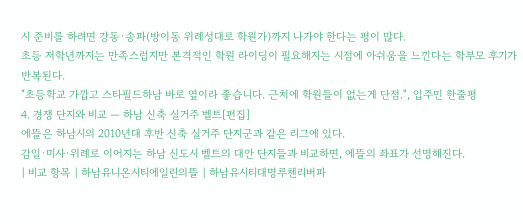시 준비를 하려면 강동·송파(방이동 위례성대로 학원가)까지 나가야 한다는 평이 많다.
초등 저학년까지는 만족스럽지만 본격적인 학원 라이딩이 필요해지는 시점에 아쉬움을 느낀다는 학부모 후기가 반복된다.
"초등학교 가깝고 스타필드하남 바로 옆이라 좋습니다. 근처에 학원들이 없는게 단점.", 입주민 한줄평
4. 경쟁 단지와 비교 — 하남 신축 실거주 벨트[편집]
에뜰은 하남시의 2010년대 후반 신축 실거주 단지군과 같은 리그에 있다.
감일·미사·위례로 이어지는 하남 신도시 벨트의 대안 단지들과 비교하면, 에뜰의 좌표가 선명해진다.
| 비교 항목 | 하남유니온시티에일린의뜰 | 하남유시티대명루첸리버파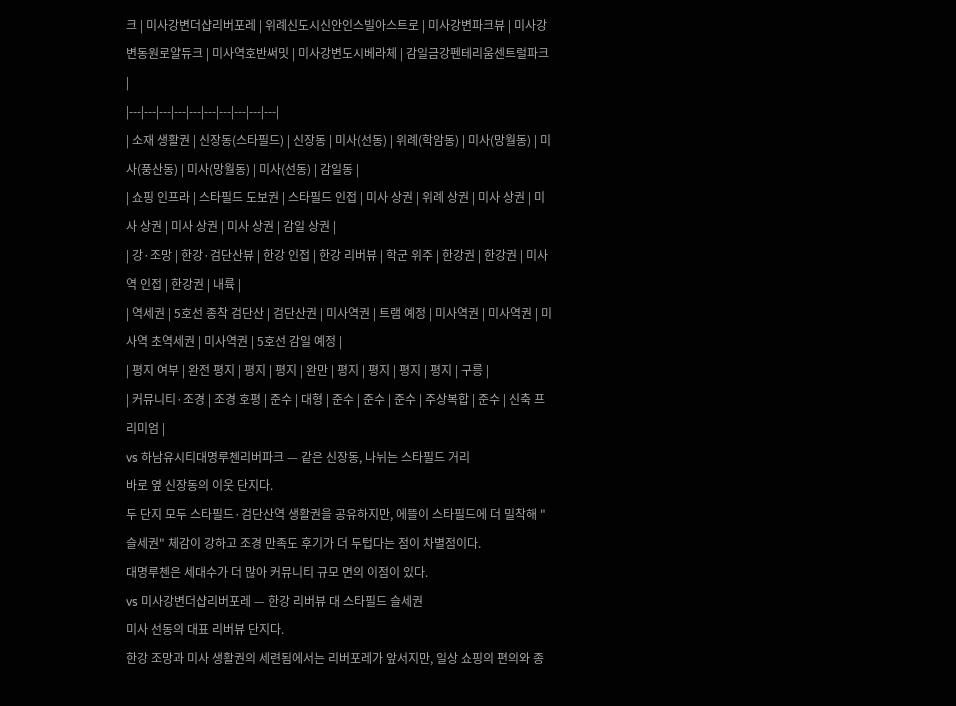크 | 미사강변더샵리버포레 | 위례신도시신안인스빌아스트로 | 미사강변파크뷰 | 미사강변동원로얄듀크 | 미사역호반써밋 | 미사강변도시베라체 | 감일금강펜테리움센트럴파크 |
|---|---|---|---|---|---|---|---|---|---|
| 소재 생활권 | 신장동(스타필드) | 신장동 | 미사(선동) | 위례(학암동) | 미사(망월동) | 미사(풍산동) | 미사(망월동) | 미사(선동) | 감일동 |
| 쇼핑 인프라 | 스타필드 도보권 | 스타필드 인접 | 미사 상권 | 위례 상권 | 미사 상권 | 미사 상권 | 미사 상권 | 미사 상권 | 감일 상권 |
| 강·조망 | 한강·검단산뷰 | 한강 인접 | 한강 리버뷰 | 학군 위주 | 한강권 | 한강권 | 미사역 인접 | 한강권 | 내륙 |
| 역세권 | 5호선 종착 검단산 | 검단산권 | 미사역권 | 트램 예정 | 미사역권 | 미사역권 | 미사역 초역세권 | 미사역권 | 5호선 감일 예정 |
| 평지 여부 | 완전 평지 | 평지 | 평지 | 완만 | 평지 | 평지 | 평지 | 평지 | 구릉 |
| 커뮤니티·조경 | 조경 호평 | 준수 | 대형 | 준수 | 준수 | 준수 | 주상복합 | 준수 | 신축 프리미엄 |
vs 하남유시티대명루첸리버파크 — 같은 신장동, 나뉘는 스타필드 거리
바로 옆 신장동의 이웃 단지다.
두 단지 모두 스타필드·검단산역 생활권을 공유하지만, 에뜰이 스타필드에 더 밀착해 "슬세권" 체감이 강하고 조경 만족도 후기가 더 두텁다는 점이 차별점이다.
대명루첸은 세대수가 더 많아 커뮤니티 규모 면의 이점이 있다.
vs 미사강변더샵리버포레 — 한강 리버뷰 대 스타필드 슬세권
미사 선동의 대표 리버뷰 단지다.
한강 조망과 미사 생활권의 세련됨에서는 리버포레가 앞서지만, 일상 쇼핑의 편의와 종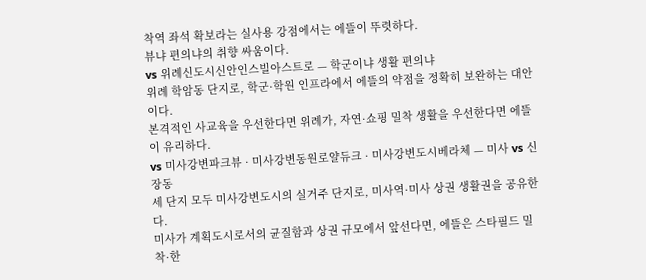착역 좌석 확보라는 실사용 강점에서는 에뜰이 뚜렷하다.
뷰냐 편의냐의 취향 싸움이다.
vs 위례신도시신안인스빌아스트로 — 학군이냐 생활 편의냐
위례 학암동 단지로, 학군·학원 인프라에서 에뜰의 약점을 정확히 보완하는 대안이다.
본격적인 사교육을 우선한다면 위례가, 자연·쇼핑 밀착 생활을 우선한다면 에뜰이 유리하다.
vs 미사강변파크뷰 · 미사강변동원로얄듀크 · 미사강변도시베라체 — 미사 vs 신장동
세 단지 모두 미사강변도시의 실거주 단지로, 미사역·미사 상권 생활권을 공유한다.
미사가 계획도시로서의 균질함과 상권 규모에서 앞선다면, 에뜰은 스타필드 밀착·한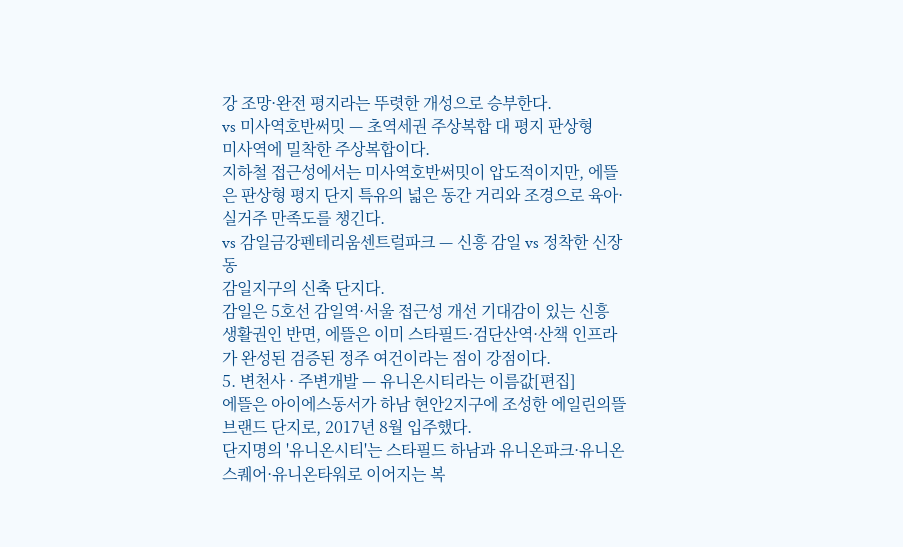강 조망·완전 평지라는 뚜렷한 개성으로 승부한다.
vs 미사역호반써밋 — 초역세권 주상복합 대 평지 판상형
미사역에 밀착한 주상복합이다.
지하철 접근성에서는 미사역호반써밋이 압도적이지만, 에뜰은 판상형 평지 단지 특유의 넓은 동간 거리와 조경으로 육아·실거주 만족도를 챙긴다.
vs 감일금강펜테리움센트럴파크 — 신흥 감일 vs 정착한 신장동
감일지구의 신축 단지다.
감일은 5호선 감일역·서울 접근성 개선 기대감이 있는 신흥 생활권인 반면, 에뜰은 이미 스타필드·검단산역·산책 인프라가 완성된 검증된 정주 여건이라는 점이 강점이다.
5. 변천사 · 주변개발 — 유니온시티라는 이름값[편집]
에뜰은 아이에스동서가 하남 현안2지구에 조성한 에일린의뜰 브랜드 단지로, 2017년 8월 입주했다.
단지명의 '유니온시티'는 스타필드 하남과 유니온파크·유니온스퀘어·유니온타워로 이어지는 복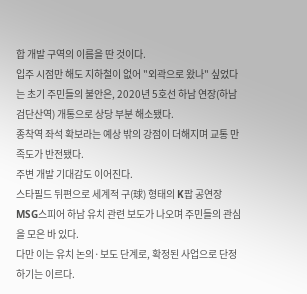합 개발 구역의 이름을 딴 것이다.
입주 시점만 해도 지하철이 없어 "외곽으로 왔나" 싶었다는 초기 주민들의 불안은, 2020년 5호선 하남 연장(하남검단산역) 개통으로 상당 부분 해소됐다.
종착역 좌석 확보라는 예상 밖의 강점이 더해지며 교통 만족도가 반전됐다.
주변 개발 기대감도 이어진다.
스타필드 뒤편으로 세계적 구(球) 형태의 K팝 공연장 MSG스피어 하남 유치 관련 보도가 나오며 주민들의 관심을 모은 바 있다.
다만 이는 유치 논의·보도 단계로, 확정된 사업으로 단정하기는 이르다.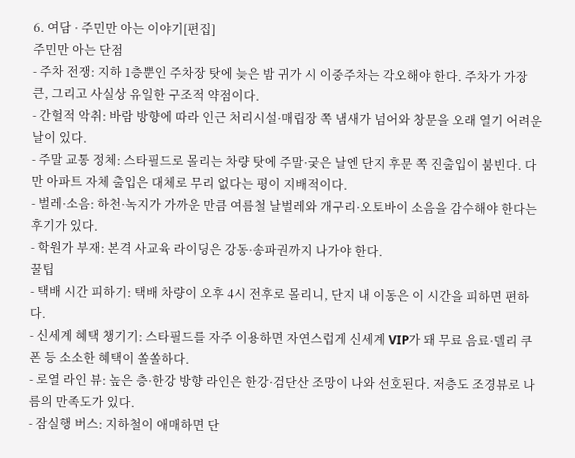6. 여담 · 주민만 아는 이야기[편집]
주민만 아는 단점
- 주차 전쟁: 지하 1층뿐인 주차장 탓에 늦은 밤 귀가 시 이중주차는 각오해야 한다. 주차가 가장 큰, 그리고 사실상 유일한 구조적 약점이다.
- 간헐적 악취: 바람 방향에 따라 인근 처리시설·매립장 쪽 냄새가 넘어와 창문을 오래 열기 어려운 날이 있다.
- 주말 교통 정체: 스타필드로 몰리는 차량 탓에 주말·궂은 날엔 단지 후문 쪽 진출입이 붐빈다. 다만 아파트 자체 출입은 대체로 무리 없다는 평이 지배적이다.
- 벌레·소음: 하천·녹지가 가까운 만큼 여름철 날벌레와 개구리·오토바이 소음을 감수해야 한다는 후기가 있다.
- 학원가 부재: 본격 사교육 라이딩은 강동·송파권까지 나가야 한다.
꿀팁
- 택배 시간 피하기: 택배 차량이 오후 4시 전후로 몰리니, 단지 내 이동은 이 시간을 피하면 편하다.
- 신세계 혜택 챙기기: 스타필드를 자주 이용하면 자연스럽게 신세계 VIP가 돼 무료 음료·델리 쿠폰 등 소소한 혜택이 쏠쏠하다.
- 로열 라인 뷰: 높은 층·한강 방향 라인은 한강·검단산 조망이 나와 선호된다. 저층도 조경뷰로 나름의 만족도가 있다.
- 잠실행 버스: 지하철이 애매하면 단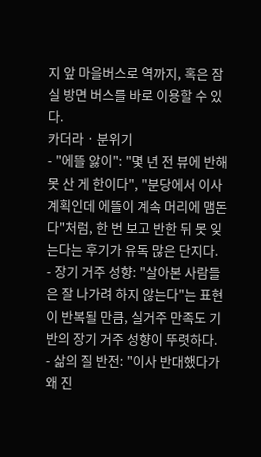지 앞 마을버스로 역까지, 혹은 잠실 방면 버스를 바로 이용할 수 있다.
카더라 · 분위기
- "에뜰 앓이": "몇 년 전 뷰에 반해 못 산 게 한이다", "분당에서 이사 계획인데 에뜰이 계속 머리에 맴돈다"처럼, 한 번 보고 반한 뒤 못 잊는다는 후기가 유독 많은 단지다.
- 장기 거주 성향: "살아본 사람들은 잘 나가려 하지 않는다"는 표현이 반복될 만큼, 실거주 만족도 기반의 장기 거주 성향이 뚜렷하다.
- 삶의 질 반전: "이사 반대했다가 왜 진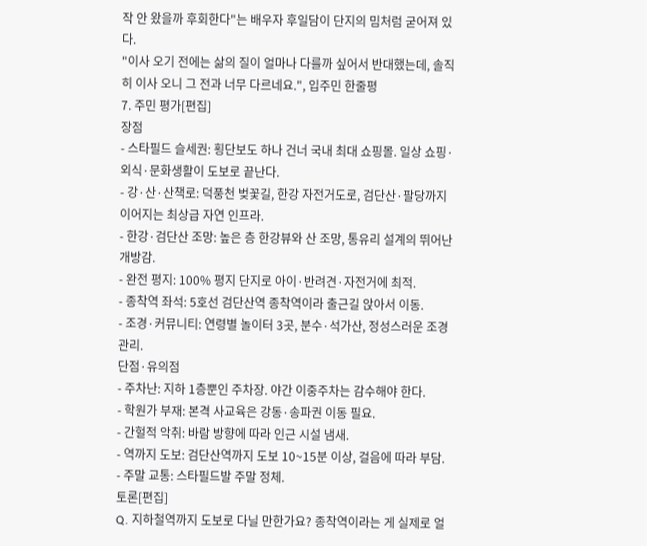작 안 왔을까 후회한다"는 배우자 후일담이 단지의 밈처럼 굳어져 있다.
"이사 오기 전에는 삶의 질이 얼마나 다를까 싶어서 반대했는데, 솔직히 이사 오니 그 전과 너무 다르네요.", 입주민 한줄평
7. 주민 평가[편집]
장점
- 스타필드 슬세권: 횡단보도 하나 건너 국내 최대 쇼핑몰. 일상 쇼핑·외식·문화생활이 도보로 끝난다.
- 강·산·산책로: 덕풍천 벚꽃길, 한강 자전거도로, 검단산·팔당까지 이어지는 최상급 자연 인프라.
- 한강·검단산 조망: 높은 층 한강뷰와 산 조망, 통유리 설계의 뛰어난 개방감.
- 완전 평지: 100% 평지 단지로 아이·반려견·자전거에 최적.
- 종착역 좌석: 5호선 검단산역 종착역이라 출근길 앉아서 이동.
- 조경·커뮤니티: 연령별 놀이터 3곳, 분수·석가산, 정성스러운 조경 관리.
단점·유의점
- 주차난: 지하 1층뿐인 주차장. 야간 이중주차는 감수해야 한다.
- 학원가 부재: 본격 사교육은 강동·송파권 이동 필요.
- 간헐적 악취: 바람 방향에 따라 인근 시설 냄새.
- 역까지 도보: 검단산역까지 도보 10~15분 이상, 걸음에 따라 부담.
- 주말 교통: 스타필드발 주말 정체.
토론[편집]
Q. 지하철역까지 도보로 다닐 만한가요? 종착역이라는 게 실제로 얼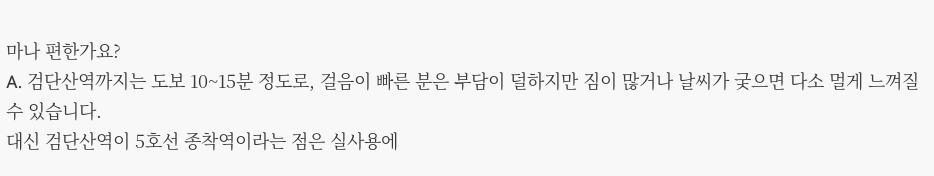마나 편한가요?
A. 검단산역까지는 도보 10~15분 정도로, 걸음이 빠른 분은 부담이 덜하지만 짐이 많거나 날씨가 궂으면 다소 멀게 느껴질 수 있습니다.
대신 검단산역이 5호선 종착역이라는 점은 실사용에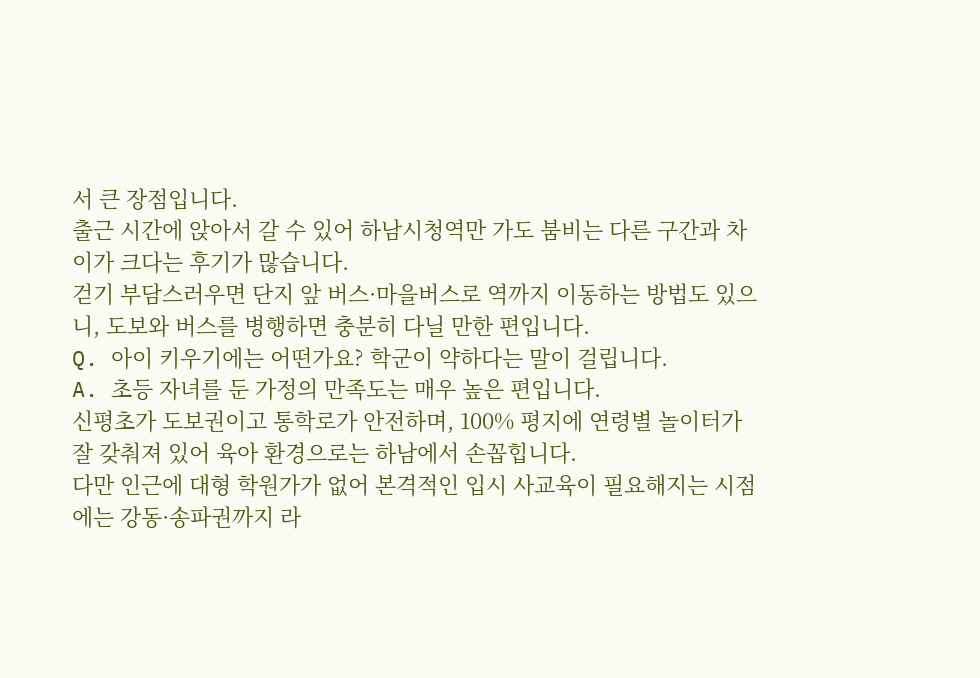서 큰 장점입니다.
출근 시간에 앉아서 갈 수 있어 하남시청역만 가도 붐비는 다른 구간과 차이가 크다는 후기가 많습니다.
걷기 부담스러우면 단지 앞 버스·마을버스로 역까지 이동하는 방법도 있으니, 도보와 버스를 병행하면 충분히 다닐 만한 편입니다.
Q. 아이 키우기에는 어떤가요? 학군이 약하다는 말이 걸립니다.
A. 초등 자녀를 둔 가정의 만족도는 매우 높은 편입니다.
신평초가 도보권이고 통학로가 안전하며, 100% 평지에 연령별 놀이터가 잘 갖춰져 있어 육아 환경으로는 하남에서 손꼽힙니다.
다만 인근에 대형 학원가가 없어 본격적인 입시 사교육이 필요해지는 시점에는 강동·송파권까지 라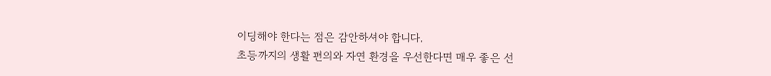이딩해야 한다는 점은 감안하셔야 합니다.
초등까지의 생활 편의와 자연 환경을 우선한다면 매우 좋은 선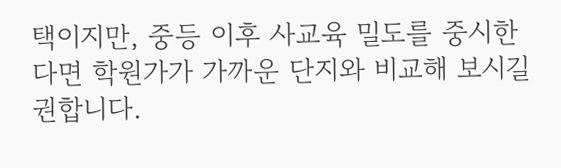택이지만, 중등 이후 사교육 밀도를 중시한다면 학원가가 가까운 단지와 비교해 보시길 권합니다.